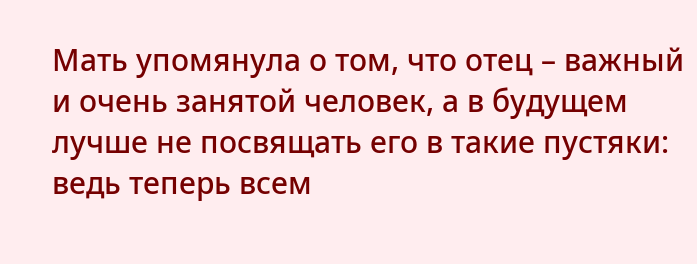Мать упомянула о том, что отец – важный и очень занятой человек, а в будущем лучше не посвящать его в такие пустяки: ведь теперь всем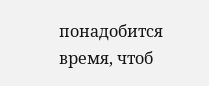понадобится время, чтоб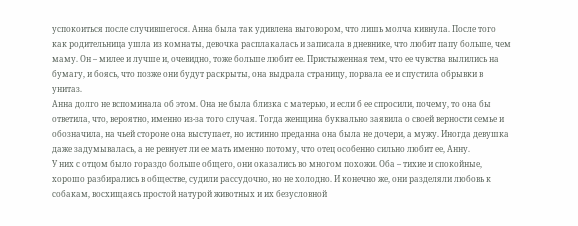успокоиться после случившегося. Анна была так удивлена выговором, что лишь молча кивнула. После того как родительница ушла из комнаты, девочка расплакалась и записала в дневнике, что любит папу больше, чем маму. Он – милее и лучше и, очевидно, тоже больше любит ее. Пристыженная тем, что ее чувства вылились на бумагу, и боясь, что позже они будут раскрыты, она выдрала страницу, порвала ее и спустила обрывки в унитаз.
Анна долго не вспоминала об этом. Она не была близка с матерью, и если б ее спросили, почему, то она бы ответила, что, вероятно, именно из-за того случая. Тогда женщина буквально заявила о своей верности семье и обозначила, на чьей стороне она выступает, но истинно преданна она была не дочери, а мужу. Иногда девушка даже задумывалась, а не ревнует ли ее мать именно потому, что отец особенно сильно любит ее, Анну.
У них с отцом было гораздо больше общего, они оказались во многом похожи. Оба – тихие и спокойные, хорошо разбирались в обществе, судили рассудочно, но не холодно. И конечно же, они разделяли любовь к собакам, восхищаясь простой натурой животных и их безусловной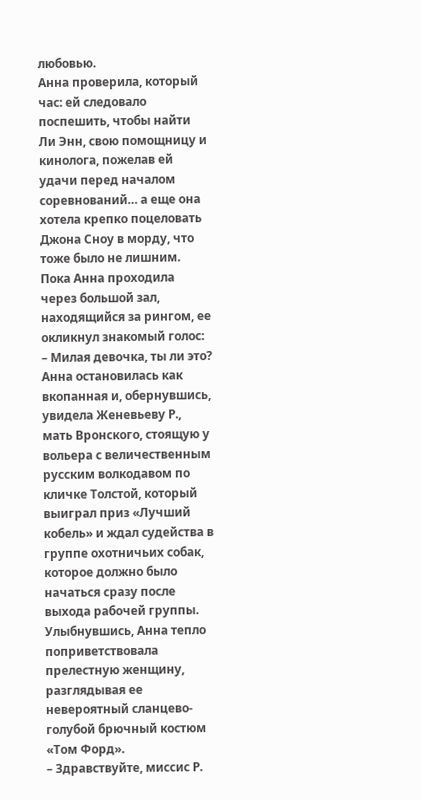любовью.
Анна проверила, который час: ей следовало поспешить, чтобы найти Ли Энн, свою помощницу и кинолога, пожелав ей удачи перед началом соревнований… а еще она хотела крепко поцеловать Джона Сноу в морду, что тоже было не лишним.
Пока Анна проходила через большой зал, находящийся за рингом, ее окликнул знакомый голос:
– Милая девочка, ты ли это?
Анна остановилась как вкопанная и, обернувшись, увидела Женевьеву Р., мать Вронского, стоящую у вольера с величественным русским волкодавом по кличке Толстой, который выиграл приз «Лучший кобель» и ждал судейства в группе охотничьих собак, которое должно было начаться сразу после выхода рабочей группы. Улыбнувшись, Анна тепло поприветствовала прелестную женщину, разглядывая ее невероятный сланцево-голубой брючный костюм «Том Форд».
– Здравствуйте, миссис Р.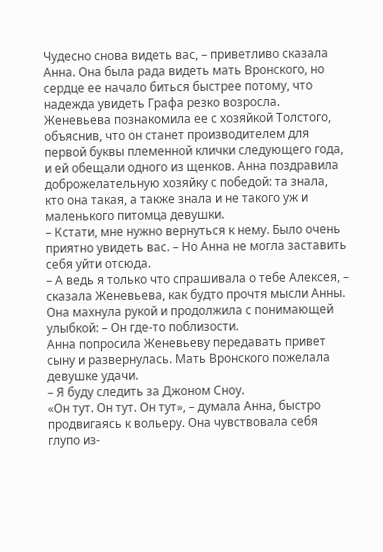Чудесно снова видеть вас, – приветливо сказала Анна. Она была рада видеть мать Вронского, но сердце ее начало биться быстрее потому, что надежда увидеть Графа резко возросла.
Женевьева познакомила ее с хозяйкой Толстого, объяснив, что он станет производителем для первой буквы племенной клички следующего года, и ей обещали одного из щенков. Анна поздравила доброжелательную хозяйку с победой: та знала, кто она такая, а также знала и не такого уж и маленького питомца девушки.
– Кстати, мне нужно вернуться к нему. Было очень приятно увидеть вас. – Но Анна не могла заставить себя уйти отсюда.
– А ведь я только что спрашивала о тебе Алексея, – сказала Женевьева, как будто прочтя мысли Анны. Она махнула рукой и продолжила с понимающей улыбкой: – Он где-то поблизости.
Анна попросила Женевьеву передавать привет сыну и развернулась. Мать Вронского пожелала девушке удачи.
– Я буду следить за Джоном Сноу.
«Он тут. Он тут. Он тут», – думала Анна, быстро продвигаясь к вольеру. Она чувствовала себя глупо из-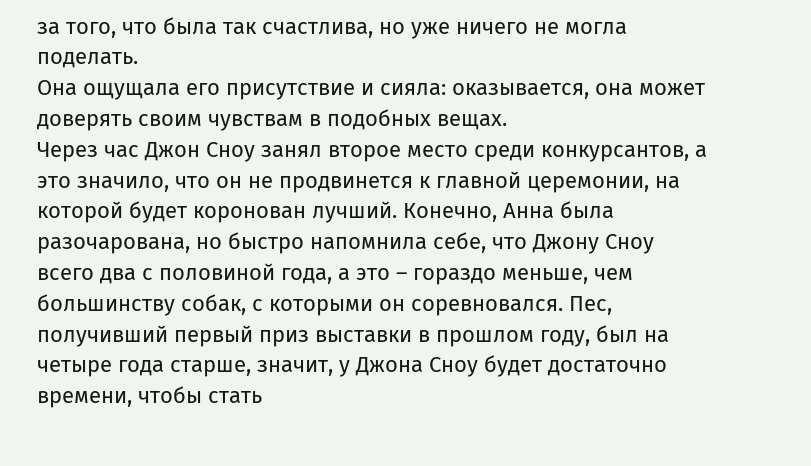за того, что была так счастлива, но уже ничего не могла поделать.
Она ощущала его присутствие и сияла: оказывается, она может доверять своим чувствам в подобных вещах.
Через час Джон Сноу занял второе место среди конкурсантов, а это значило, что он не продвинется к главной церемонии, на которой будет коронован лучший. Конечно, Анна была разочарована, но быстро напомнила себе, что Джону Сноу всего два с половиной года, а это – гораздо меньше, чем большинству собак, с которыми он соревновался. Пес, получивший первый приз выставки в прошлом году, был на четыре года старше, значит, у Джона Сноу будет достаточно времени, чтобы стать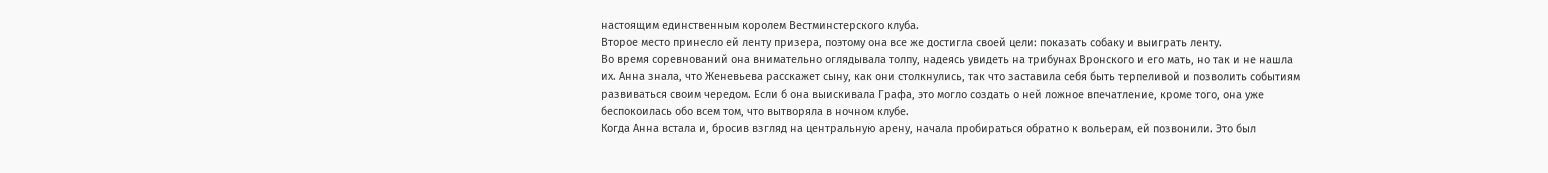настоящим единственным королем Вестминстерского клуба.
Второе место принесло ей ленту призера, поэтому она все же достигла своей цели: показать собаку и выиграть ленту.
Во время соревнований она внимательно оглядывала толпу, надеясь увидеть на трибунах Вронского и его мать, но так и не нашла их. Анна знала, что Женевьева расскажет сыну, как они столкнулись, так что заставила себя быть терпеливой и позволить событиям развиваться своим чередом. Если б она выискивала Графа, это могло создать о ней ложное впечатление, кроме того, она уже беспокоилась обо всем том, что вытворяла в ночном клубе.
Когда Анна встала и, бросив взгляд на центральную арену, начала пробираться обратно к вольерам, ей позвонили. Это был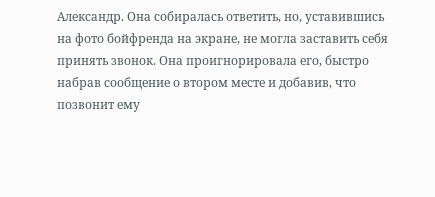Александр. Она собиралась ответить, но, уставившись на фото бойфренда на экране, не могла заставить себя принять звонок. Она проигнорировала его, быстро набрав сообщение о втором месте и добавив, что позвонит ему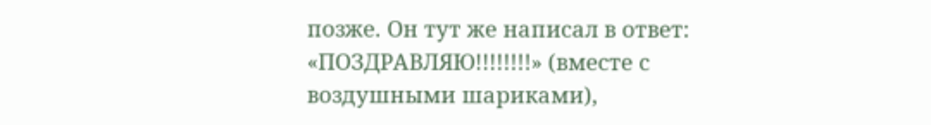позже. Он тут же написал в ответ: «ПОЗДРАВЛЯЮ!!!!!!!!» (вместе с воздушными шариками),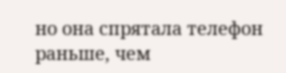но она спрятала телефон раньше, чем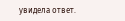увидела ответ.